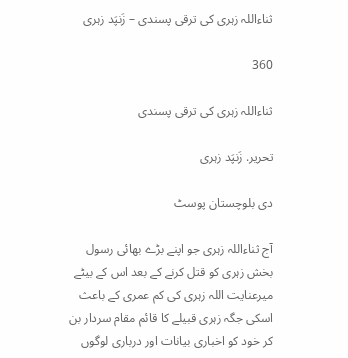ثناءاللہ زہری کی ترقی پسندی – زَنپَد زہری

360

ثناءاللہ زہری کی ترقی پسندی

تحریر. زَنپَد زہری

دی بلوچستان پوسٹ

آج ثناءاللہ زہری جو اپنے بڑے بھائی رسول بخش زہری کو قتل کرنے کے بعد اس کے بیٹے میرعنایت اللہ زہری کی کم عمری کے باعث اسکی جگہ زہری قبیلے کا قائم مقام سردار بن کر خود کو اخباری بیانات اور درباری لوگوں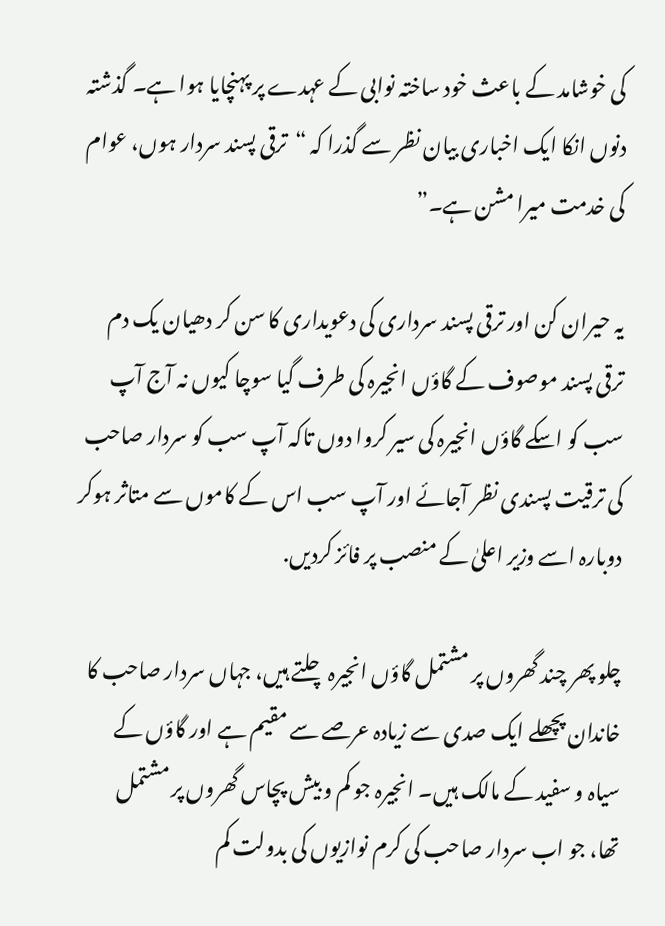کی خوشامد کے باعث خود ساختہ نوابی کے عہدے پر پہنچایا ہوا ہے۔ گذشتہ دنوں انکا ایک اخباری بیان نظر سے گذرا کہ “ترقی پسند سردار ہوں، عوام کی خدمت میرا مشن ہے۔”

یہ حیران کن اور ترقی پسند سرداری کی دعویداری کا سن کر دھیان یک دم ترقی پسند موصوف کے گاؤں انجیرہ کی طرف گیا سوچا کیوں نہ آج آپ سب کو اسکے گاؤں انجیرہ کی سیر کروا دوں تاکہ آپ سب کو سردار صاحب کی ترقیت پسندی نظر آجائے اور آپ سب اس کے کاموں سے متاثر ہوکر دوبارہ اسے وزیر اعلیٰ کے منصب پر فائز کردیں.

چلو پھر چند گھروں پر مشتمل گاؤں انجیرہ چلتے ہیں، جہاں سردار صاحب کا خاندان پچھلے ایک صدی سے زیادہ عرصے سے مقیم ہے اور گاؤں کے سیاہ و سفید کے مالک ہیں۔ انجیرہ جو کم و بیش پچاس گھروں پر مشتمل تھا، جو اب سردار صاحب کی کرم نوازیوں کی بدولت کم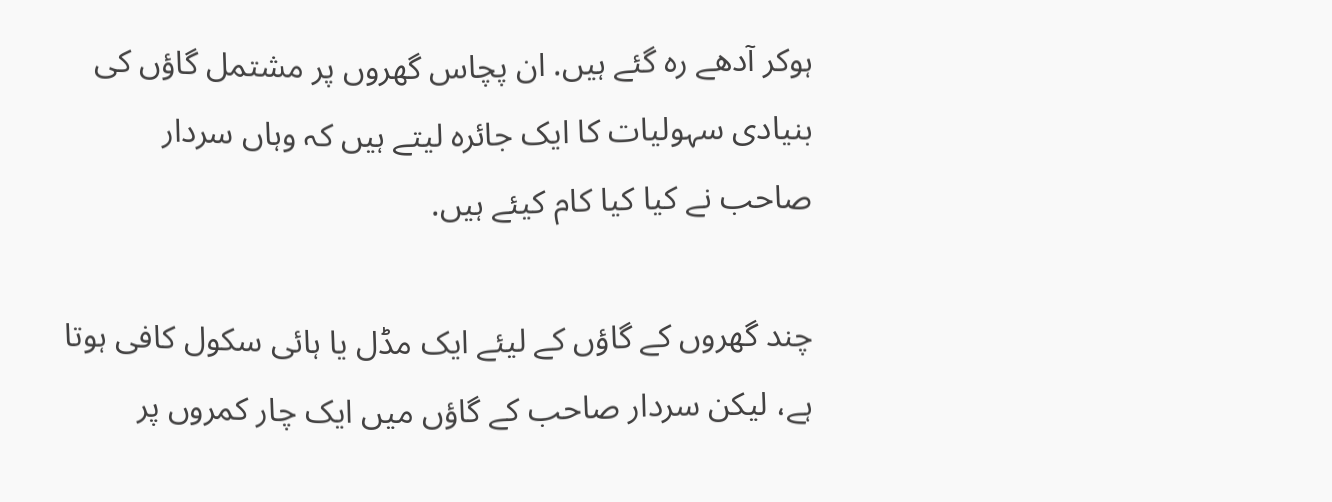ہوکر آدھے رہ گئے ہیں. ان پچاس گھروں پر مشتمل گاؤں کی بنیادی سہولیات کا ایک جائرہ لیتے ہیں کہ وہاں سردار صاحب نے کیا کیا کام کیئے ہیں.

چند گھروں کے گاؤں کے لیئے ایک مڈل یا ہائی سکول کافی ہوتا ہے، لیکن سردار صاحب کے گاؤں میں ایک چار کمروں پر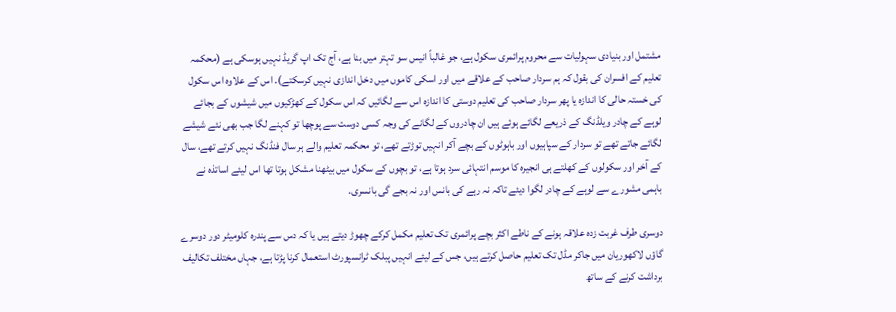مشتمل اور بنیادی سہولیات سے محروم پرائمری سکول ہے، جو غالباً انیس سو تہتر میں بنا ہے، آج تک اپ گریڈ نہیں ہوسکی ہے (محکمہ تعلیم کے افسران کی بقول کہ ہم سردار صاحب کے علاقے میں اور اسکی کاموں میں دخل اندازی نہیں کرسکتے). اس کے علاوہ اس سکول کی خستہ حالی کا اندازہ یا پھر سردار صاحب کی تعلیم دوستی کا اندازہ اس سے لگائیں کہ اس سکول کے کھڑکیوں میں شیشوں کے بجائے لوہے کے چادر ویلڈنگ کے ذریعے لگائے ہوئے ہیں ان چادروں کے لگانے کی وجہ کسی دوست سے پوچھا تو کہنے لگا جب بھی نئے شیشے لگائے جاتے تھے تو سردار کے سپاہیوں اور باہوٹوں کے بچے آکر انہیں توڑتے تھے، تو محکمہ تعلیم والے ہر سال فنڈنگ نہیں کرتے تھے، سال کے آخر اور سکولوں کے کھلتے ہی انجیرہ کا موسم انتہائی سرد ہوتا ہے، تو بچوں کے سکول میں بیٹھنا مشکل ہوتا تھا اس لیئے اساتذہ نے باہمی مشورے سے لوہے کے چادر لگوا دیئے تاکہ نہ رہے کی بانس اور نہ بجے گی بانسری.

دوسری طرف غربت زدہ علاقہ ہونے کے ناطے اکثر بچے پرائمری تک تعلیم مکمل کرکے چھوڑ دیتے ہیں یا کہ دس سے پندرہ کلومیٹر دور دوسرے گاؤں لاکھوریان میں جاکر مڈل تک تعلیم حاصل کرتے ہیں، جس کے لیئے انہیں پبلک ٹرانسپورٹ استعمال کرنا پڑتا ہے، جہاں مختلف تکالیف برداشت کرنے کے ساتھ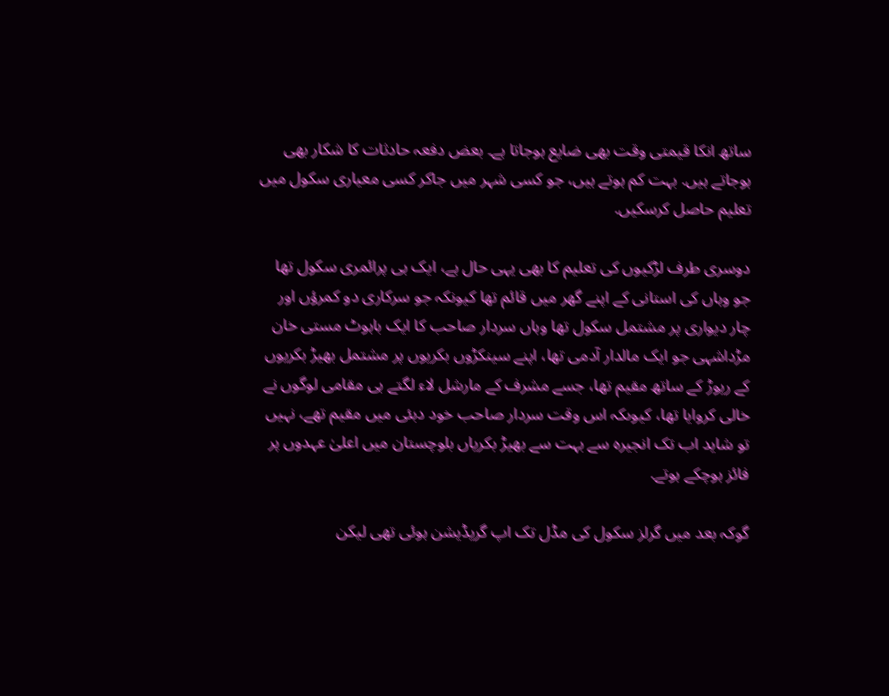ساتھ انکا قیمتی وقت بھی ضایع ہوجاتا ہے۔ بعض دفعہ حادثات کا شکار بھی ہوجاتے ہیں. بہت کم ہوتے ہیں، جو کسی شہر میں جاکر کسی معیاری سکول میں تعلیم حاصل کرسکیں.

دوسری طرف لڑکیوں کی تعلیم کا بھی یہی حال ہے، ایک ہی پرائمری سکول تھا جو وہاں کی استانی کے اپنے گھر میں قائم تھا کیونکہ جو سرکاری دو کمرؤں اور چار دیواری پر مشتمل سکول تھا وہاں سردار صاحب کا ایک باہوٹ مستی خان مڑداشہی جو ایک مالدار آدمی تھا، اپنے سینکڑوں بکریوں پر مشتمل بھیڑ بکریوں کے ریوڑ کے ساتھ مقیم تھا، جسے مشرف کے مارشل لاء لگتے ہی مقامی لوگوں نے خالی کروایا تھا، کیوںکہ اس وقت سردار صاحب خود دبئی میں مقیم تھے، نہیں تو شاید اب تک انجیرہ سے بہت سے بھیڑ بکریاں بلوچستان میں اعلیٰ عہدوں پر فائز ہوچکے ہوتے.

گوکہ بعد میں گرلز سکول کی مڈل تک اپ گریڈیشن ہوئی تھی لیکن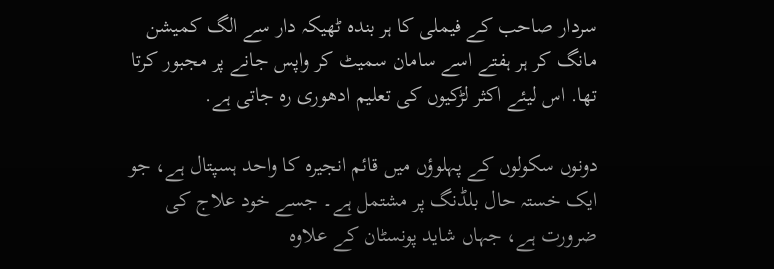سردار صاحب کے فیملی کا ہر بندہ ٹھیکہ دار سے الگ کمیشن مانگ کر ہر ہفتے اسے سامان سمیٹ کر واپس جانے پر مجبور کرتا تھا. اس لیئے اکثر لڑکیوں کی تعلیم ادھوری رہ جاتی ہے.

دونوں سکولوں کے پہلوؤں میں قائم انجیرہ کا واحد ہسپتال ہے، جو ایک خستہ حال بلڈنگ پر مشتمل ہے۔ جسے خود علاج کی ضرورت ہے، جہاں شاید پونسٹان کے علاوہ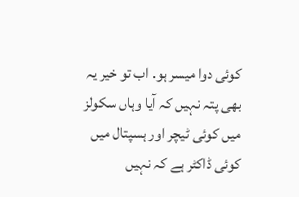کوئی دوا میسر ہو. اب تو خیر یہ بھی پتہ نہیں کہ آیا وہاں سکولز میں کوئی ٹیچر اور ہسپتال میں کوئی ڈاکٹر ہے کہ نہیں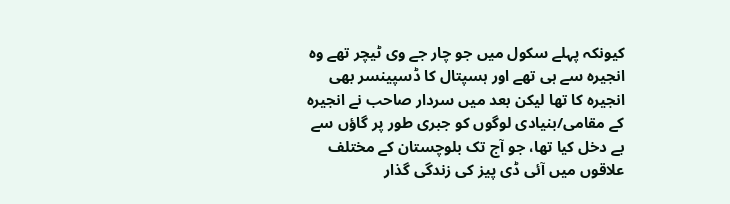کیونکہ پہلے سکول میں جو چار جے وی ٹیچر تھے وہ انجیرہ سے ہی تھے اور ہسپتال کا ڈسپینسر بھی انجیرہ کا تھا لیکن بعد میں سردار صاحب نے انجیرہ کے مقامی/بنیادی لوگوں کو جبری طور پر گاؤں سے بے دخل کیا تھا، جو آج تک بلوچستان کے مختلف علاقوں میں آئی ڈی پیز کی زندگی گذار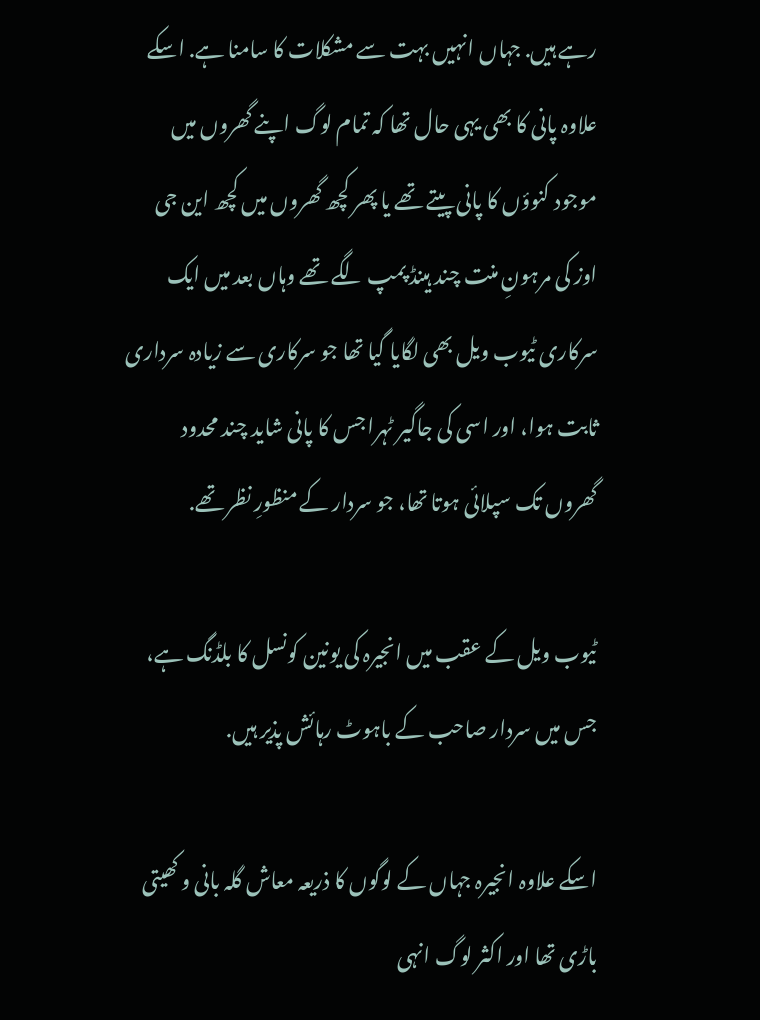رہے ہیں. جہاں انہیں بہت سے مشکلات کا سامنا ہے. اسکے علاوہ پانی کا بھی یہی حال تھا کہ تمام لوگ اپنے گھروں میں موجود کنوؤں کا پانی پیتے تھے یا پھر کچھ گھروں میں کچھ این جی اوز کی مرہونِ منت چند ہینڈ پمپ لگے تھے وہاں بعد میں ایک سرکاری ٹیوب ویل بھی لگایا گیا تھا جو سرکاری سے زیادہ سرداری ثابت ہوا، اور اسی کی جاگیر ٹہرا جس کا پانی شاید چند محدود گھروں تک سپلائی ہوتا تھا، جو سردار کے منظورِ نظر تھے.

ٹیوب ویل کے عقب میں انجیرہ کی یونین کونسل کا بلڈنگ ہے، جس میں سردار صاحب کے باہوٹ رہائش پذیر ہیں.

اسکے علاوہ انجیرہ جہاں کے لوگوں کا ذریعہ معاش گلہ بانی و کھیتی باڑی تھا اور اکثر لوگ انہی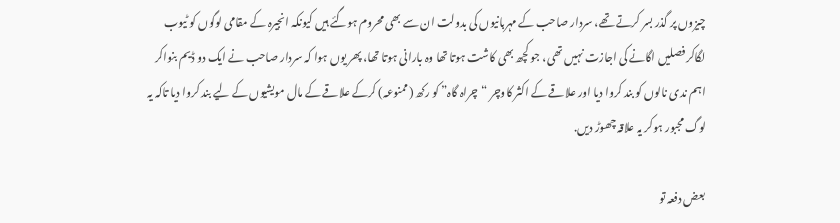چیزوں پر گذر بسر کرتے تھے، سردار صاحب کے مہربانیوں کی بدولت ان سے بھی محروم ہوگئے ہیں کیونکہ انجیرہ کے مقامی لوگوں کو ٹیوب لگاکر فصلیں اگانے کی اجازت نہیں تھی، جو کچھ بھی کاشت ہوتا تھا وہ بارانی ہوتا تھا، پھر یوں ہوا کہ سردار صاحب نے ایک دو ڈیم بنواکر اہم ندی نالوں کو بند کروا دیا اور علاقے کے اکثر کاوچر “چراہ گاہ” کو رکھ (ممنوعہ) کرکے علاقے کے مال مویشیوں کے لیے بند کروا دیا تاکہ یہ لوگ مجبور ہوکر یہ علاقہ چھوڑ دیں.

بعض دفعہ تو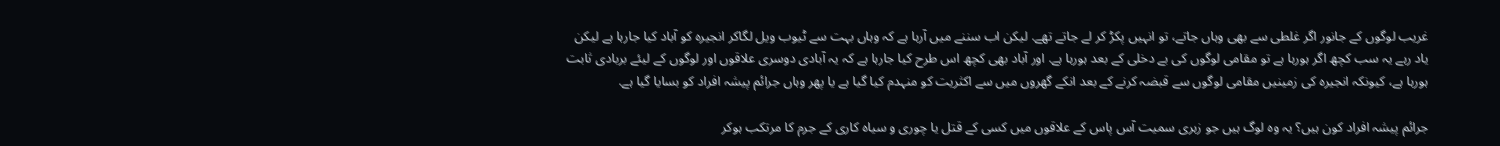غریب لوگوں کے جانور اگر غلطی سے بھی وہاں جاتے، تو انہیں پکڑ کر لے جاتے تھے. لیکن اب سننے میں آرہا ہے کہ وہاں بہت سے ٹیوب ویل لگاکر انجیرہ کو آباد کیا جارہا ہے لیکن یاد رہے یہ سب کچھ اگر ہورہا ہے تو مقامی لوگوں کی بے دخلی کے بعد ہورہا ہے. اور آباد بھی کچھ اس طرح کیا جارہا ہے کہ یہ آبادی دوسری علاقوں اور لوگوں کے لیئے بربادی ثابت ہورہا ہے، کیونکہ انجیرہ کی زمینیں مقامی لوگوں سے قبضہ کرنے کے بعد انکے گھروں میں سے اکثریت کو منہدم کیا گیا ہے یا پھر وہاں جرائم پیشہ افراد کو بسایا گیا ہے.

جرائم پیشہ افراد کون ہیں؟ یہ وہ لوگ ہیں جو زہری سمیت آس پاس کے علاقوں میں کسی کے قتل یا چوری و سیاہ کاری کے جرم کا مرتکب ہوکر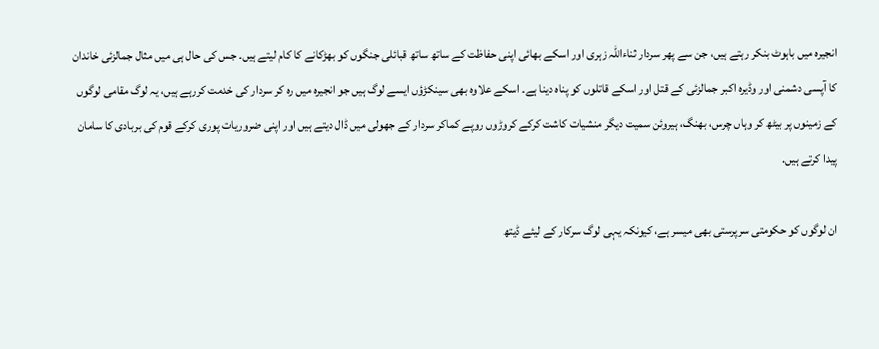انجیرہ میں باہوٹ بنکر رہتے ہیں، جن سے پھر سردار ثناءاللہ زہری اور اسکے بھائی اپنی حفاظت کے ساتھ ساتھ قبائلی جنگوں کو بھڑکانے کا کام لیتے ہیں۔ جس کی حال ہی میں مثال جمالزئی خاندان کا آپسی دشمنی اور وڈیرہ اکبر جمالزئی کے قتل اور اسکے قاتلوں کو پناہ دینا ہے۔ اسکے علاوہ بھی سینکڑؤں ایسے لوگ ہیں جو انجیرہ میں رہ کر سردار کی خدمت کررہے ہیں، یہ لوگ مقامی لوگوں کے زمینوں پر بیٹھ کر وہاں چرس، بھنگ، ہیروئن سمیت دیگر منشیات کاشت کرکے کروڑوں روپے کماکر سردار کے جھولی میں ڈال دیتے ہیں اور اپنی ضروریات پوری کرکے قوم کی بربادی کا سامان پیدا کرتے ہیں.

ان لوگوں کو حکومتی سرپرستی بھی میسر ہے، کیونکہ یہی لوگ سرکار کے لیئے ڈیتھ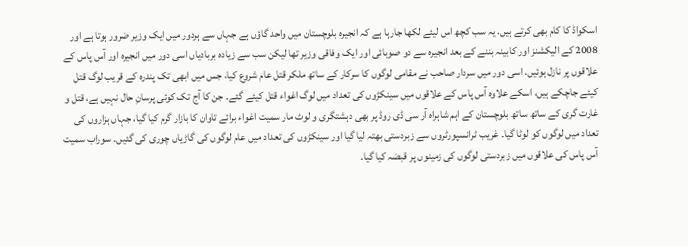اسکواڈ کا کام بھی کرتے ہیں. یہ سب کچھ اس لیئے لکھا جارہا ہے کہ انجیرہ بلوچستان میں واحد گاؤں ہے جہاں سے ہردور میں ایک وزیر ضرور ہوتا ہے اور 2008 کے الیکشنز اور کابینہ بننے کے بعد انجیرہ سے دو صوبائی اور ایک وفاقی وزیر تھا لیکن سب سے زیادہ بربادیاں اسی دور میں انجیرہ اور آس پاس کے علاقوں پر نازل ہوئیں. اسی دور میں سردار صاحب نے مقامی لوگوں کا سرکار کے ساتھ ملکر قتل عام شروع کیا، جس میں ابھی تک پندرہ کے قریب لوگ قتل کیئے جاچکے ہیں، اسکے علاوہ آس پاس کے علاقوں میں سینکڑوں کی تعداد میں لوگ اغواء قتل کیئے گئے۔ جن کا آج تک کوئی پرسانِ حال نہیں ہے، قتل و غارت گری کے ساتھ ساتھ بلوچستان کے اہم شاہراہ آر سی ڈی روڈ پر بھی دہشتگری و لوٹ مار سمیت اغواء برائے تاوان کا بازار گرم کیا گیا، جہاں ہزاروں کی تعداد میں لوگوں کو لوٹا گیا۔ غریب ٹرانسپورٹروں سے زبردستی بھتہ لیا گیا اور سینکڑوں کی تعداد میں عام لوگوں کی گاڑیاں چوری کی گئیں۔ سوراب سمیت آس پاس کی علاقوں میں زبردستی لوگوں کی زمینوں پر قبضہ کیا گیا.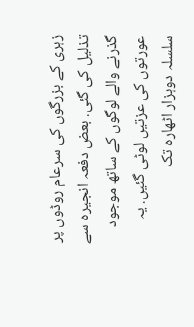زہری کے بزرگوں کی سرعام روڈوں پر تذلیل کی گئی. بعض دفعہ انجیرہ سے گذرنے والے لوگوں کے ساتھ موجود عورتوں کی عزتیں لوٹی گئیں. یہ سلسلہ دوہزار اٹھارہ تک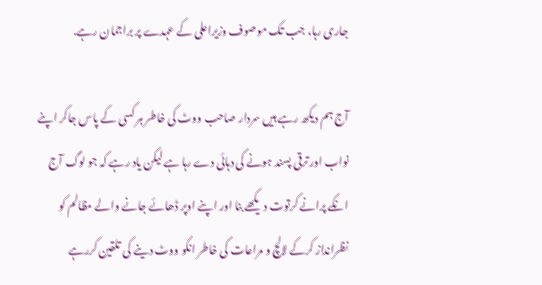جاری رہا، جب تک موصوف وزیراعلی کے عہدے پر براجمان رہے.

آج ہم دیکھ رہے ہیں سردار صاحب ووٹ کی خاطر ہر کسی کے پاس جاکر اپنے نواب اور ترقی پسند ہونے کی دہائی دے رہا ہے لیکن یاد رہے کہ جو لوگ آج انکے پرانے کرتوت دیکھے بنا اور اپنے اوپر ڈھائے جانے والے مظالم کو نظرانداز کرکے لالچ و مراعات کی خاطر انکو ووٹ دینے کی تلقین کررہے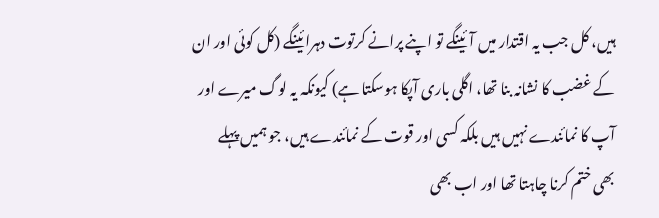ہیں، کل جب یہ اقتدار میں آئینگے تو اپنے پرانے کرتوت دہرائینگے (کل کوئی اور ان کے غضب کا نشانہ بنا تھا، اگلی باری آپکا ہوسکتا ہے) کیونکہ یہ لوگ میرے اور آپ کا نمائندے نہیں ہیں بلکہ کسی اور قوت کے نمائندے ہیں، جو ہمیں پہلے بھی ختم کرنا چاہتا تھا اور اب بھی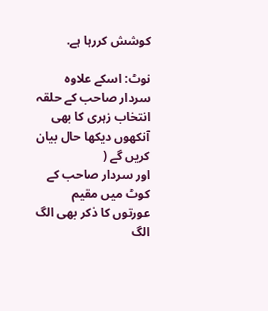کوشش کررہا ہے.

نوٹ: اسکے علاوہ سردار صاحب کے حلقہ انتخاب زہری کا بھی آنکھوں دیکھا حال بیان کریں گے (
اور سردار صاحب کے کوٹ میں مقیم عورتوں کا ذکر بھی الگ الگ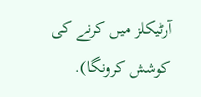آرٹیکلز میں کرنے کی کوشش کرونگا).